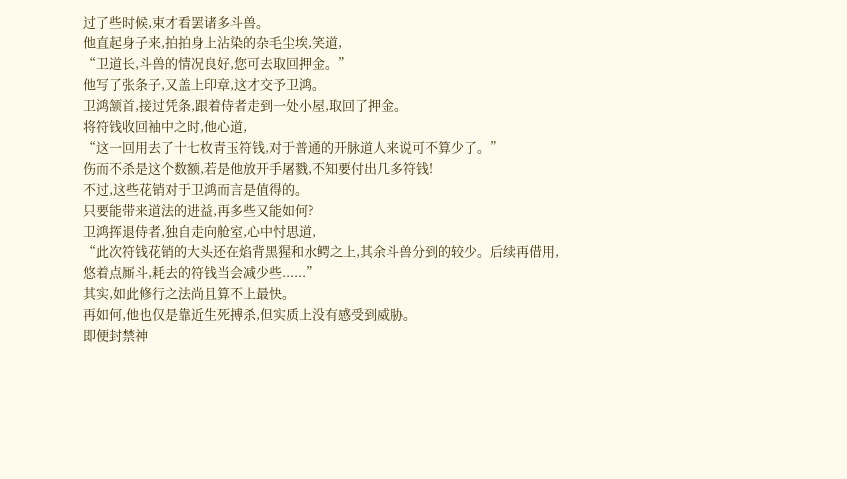过了些时候,束才看罢诸多斗兽。
他直起身子来,拍拍身上沾染的杂毛尘埃,笑道,
“卫道长,斗兽的情况良好,您可去取回押金。”
他写了张条子,又盖上印章,这才交予卫鸿。
卫鸿颔首,接过凭条,跟着侍者走到一处小屋,取回了押金。
将符钱收回袖中之时,他心道,
“这一回用去了十七枚青玉符钱,对于普通的开脉道人来说可不算少了。”
伤而不杀是这个数额,若是他放开手屠戮,不知要付出几多符钱!
不过,这些花销对于卫鸿而言是值得的。
只要能带来道法的进益,再多些又能如何?
卫鸿挥退侍者,独自走向舱室,心中忖思道,
“此次符钱花销的大头还在焰背黑猩和水鳄之上,其余斗兽分到的较少。后续再借用,悠着点厮斗,耗去的符钱当会减少些......”
其实,如此修行之法尚且算不上最快。
再如何,他也仅是靠近生死搏杀,但实质上没有感受到威胁。
即便封禁神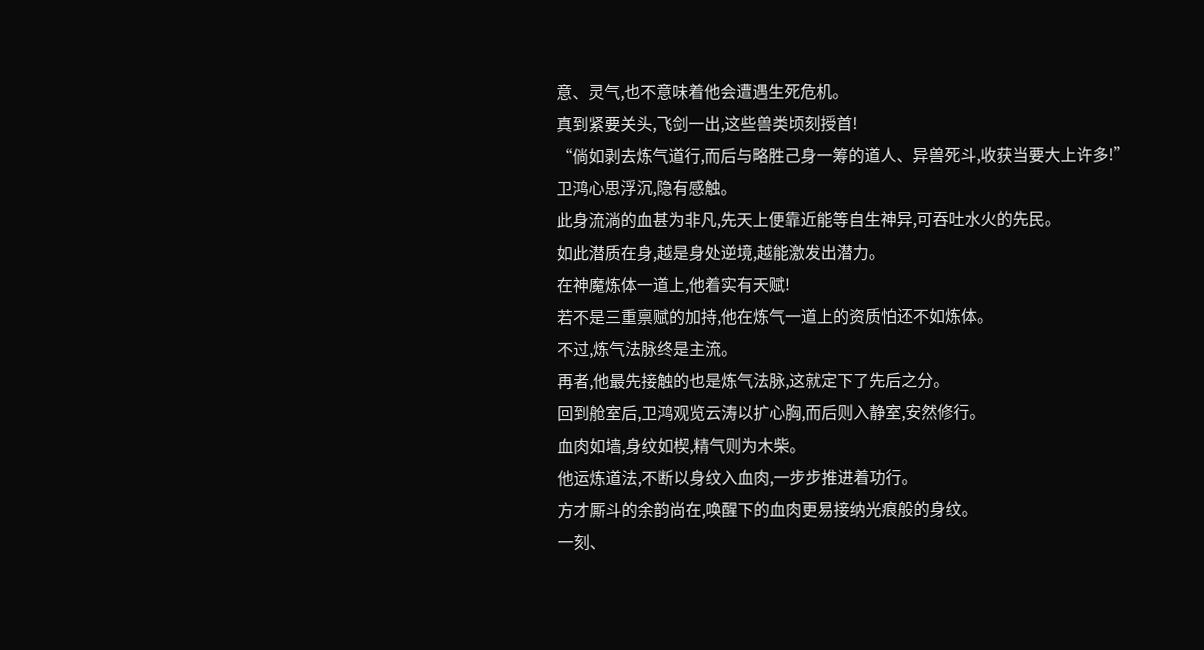意、灵气,也不意味着他会遭遇生死危机。
真到紧要关头,飞剑一出,这些兽类顷刻授首!
“倘如剥去炼气道行,而后与略胜己身一筹的道人、异兽死斗,收获当要大上许多!”
卫鸿心思浮沉,隐有感触。
此身流淌的血甚为非凡,先天上便靠近能等自生神异,可吞吐水火的先民。
如此潜质在身,越是身处逆境,越能激发出潜力。
在神魔炼体一道上,他着实有天赋!
若不是三重禀赋的加持,他在炼气一道上的资质怕还不如炼体。
不过,炼气法脉终是主流。
再者,他最先接触的也是炼气法脉,这就定下了先后之分。
回到舱室后,卫鸿观览云涛以扩心胸,而后则入静室,安然修行。
血肉如墙,身纹如楔,精气则为木柴。
他运炼道法,不断以身纹入血肉,一步步推进着功行。
方才厮斗的余韵尚在,唤醒下的血肉更易接纳光痕般的身纹。
一刻、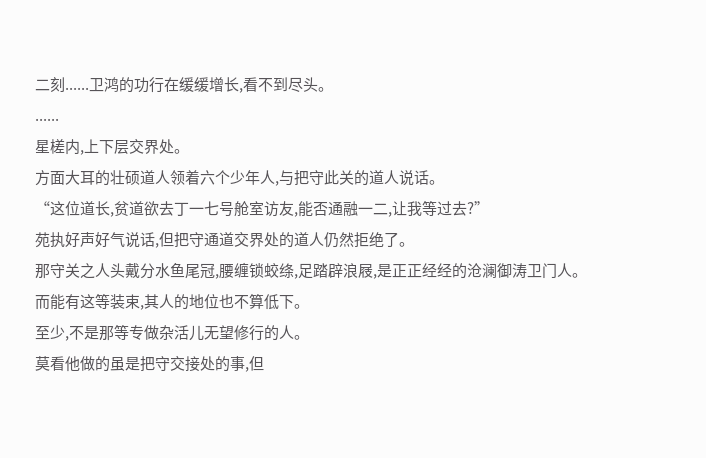二刻......卫鸿的功行在缓缓增长,看不到尽头。
......
星槎内,上下层交界处。
方面大耳的壮硕道人领着六个少年人,与把守此关的道人说话。
“这位道长,贫道欲去丁一七号舱室访友,能否通融一二,让我等过去?”
苑执好声好气说话,但把守通道交界处的道人仍然拒绝了。
那守关之人头戴分水鱼尾冠,腰缠锁蛟绦,足踏辟浪屐,是正正经经的沧澜御涛卫门人。
而能有这等装束,其人的地位也不算低下。
至少,不是那等专做杂活儿无望修行的人。
莫看他做的虽是把守交接处的事,但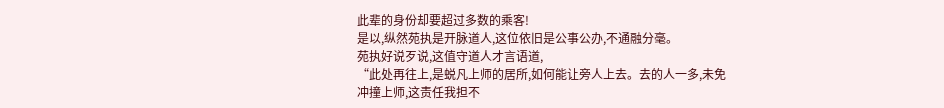此辈的身份却要超过多数的乘客!
是以,纵然苑执是开脉道人,这位依旧是公事公办,不通融分毫。
苑执好说歹说,这值守道人才言语道,
“此处再往上,是蜕凡上师的居所,如何能让旁人上去。去的人一多,未免冲撞上师,这责任我担不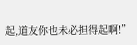起,道友你也未必担得起啊!”